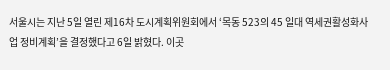서울시는 지난 5일 열린 제16차 도시계획위원회에서 ‘목동 523의 45 일대 역세권활성화사업 정비계획’을 결정했다고 6일 밝혔다. 이곳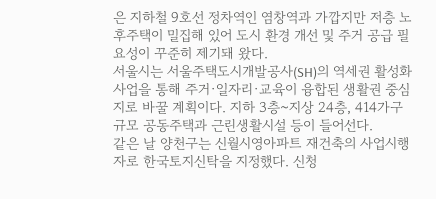은 지하철 9호선 정차역인 염창역과 가깝지만 저층 노후주택이 밀집해 있어 도시 환경 개선 및 주거 공급 필요성이 꾸준히 제기돼 왔다.
서울시는 서울주택도시개발공사(SH)의 역세권 활성화사업을 통해 주거·일자리·교육이 융합된 생활권 중심지로 바꿀 계획이다. 지하 3층~지상 24층, 414가구 규모 공동주택과 근린생활시설 등이 들어선다.
같은 날 양천구는 신월시영아파트 재건축의 사업시행자로 한국토지신탁을 지정했다. 신청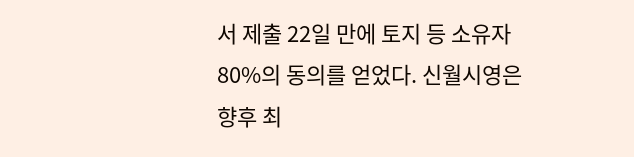서 제출 22일 만에 토지 등 소유자 80%의 동의를 얻었다. 신월시영은 향후 최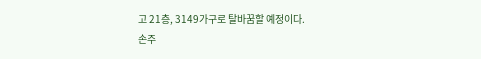고 21층, 3149가구로 탈바꿈할 예정이다.
손주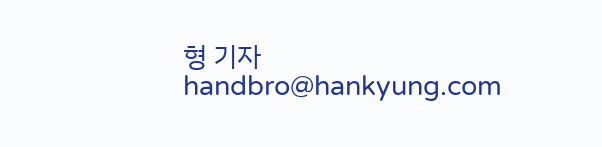형 기자 handbro@hankyung.com